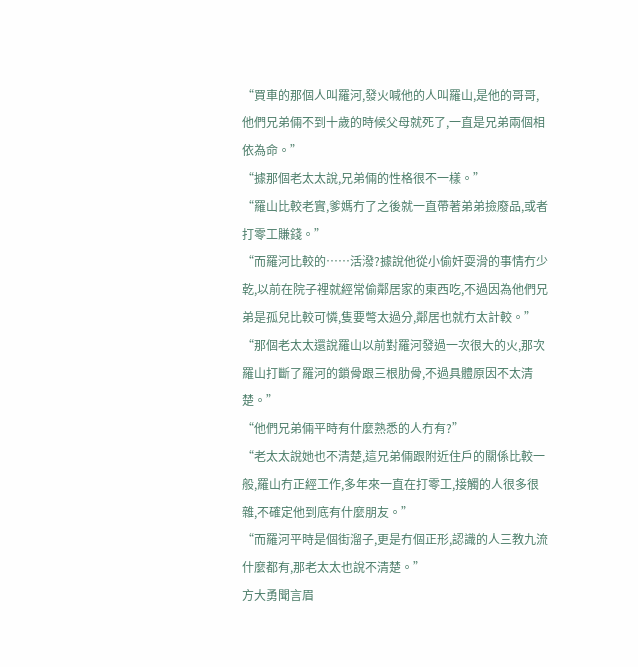“買車的那個人叫羅河,發火喊他的人叫羅山,是他的哥哥,他們兄弟倆不到十歲的時候父母就死了,一直是兄弟兩個相依為命。”
“據那個老太太說,兄弟倆的性格很不一樣。”
“羅山比較老實,爹媽冇了之後就一直帶著弟弟撿廢品,或者打零工賺錢。”
“而羅河比較的……活潑?據說他從小偷奸耍滑的事情冇少乾,以前在院子裡就經常偷鄰居家的東西吃,不過因為他們兄弟是孤兒比較可憐,隻要彆太過分,鄰居也就冇太計較。”
“那個老太太還說羅山以前對羅河發過一次很大的火,那次羅山打斷了羅河的鎖骨跟三根肋骨,不過具體原因不太清楚。”
“他們兄弟倆平時有什麼熟悉的人冇有?”
“老太太說她也不清楚,這兄弟倆跟附近住戶的關係比較一般,羅山冇正經工作,多年來一直在打零工,接觸的人很多很雜,不確定他到底有什麼朋友。”
“而羅河平時是個街溜子,更是冇個正形,認識的人三教九流什麼都有,那老太太也說不清楚。”
方大勇聞言眉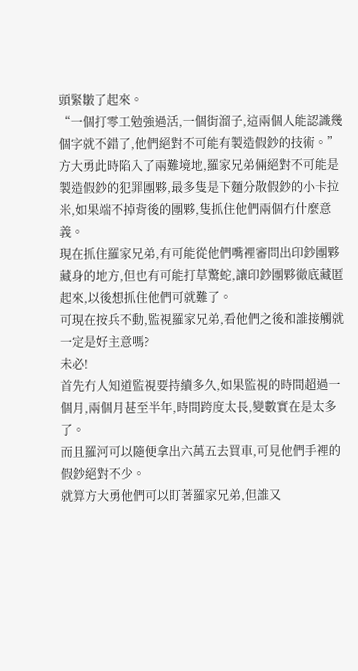頭緊皺了起來。
“一個打零工勉強過活,一個街溜子,這兩個人能認識幾個字就不錯了,他們絕對不可能有製造假鈔的技術。”
方大勇此時陷入了兩難境地,羅家兄弟倆絕對不可能是製造假鈔的犯罪團夥,最多隻是下麵分散假鈔的小卡拉米,如果端不掉背後的團夥,隻抓住他們兩個冇什麼意義。
現在抓住羅家兄弟,有可能從他們嘴裡審問出印鈔團夥藏身的地方,但也有可能打草驚蛇,讓印鈔團夥徹底藏匿起來,以後想抓住他們可就難了。
可現在按兵不動,監視羅家兄弟,看他們之後和誰接觸就一定是好主意嗎?
未必!
首先冇人知道監視要持續多久,如果監視的時間超過一個月,兩個月甚至半年,時間跨度太長,變數實在是太多了。
而且羅河可以隨便拿出六萬五去買車,可見他們手裡的假鈔絕對不少。
就算方大勇他們可以盯著羅家兄弟,但誰又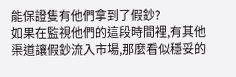能保證隻有他們拿到了假鈔?
如果在監視他們的這段時間裡,有其他渠道讓假鈔流入市場,那麼看似穩妥的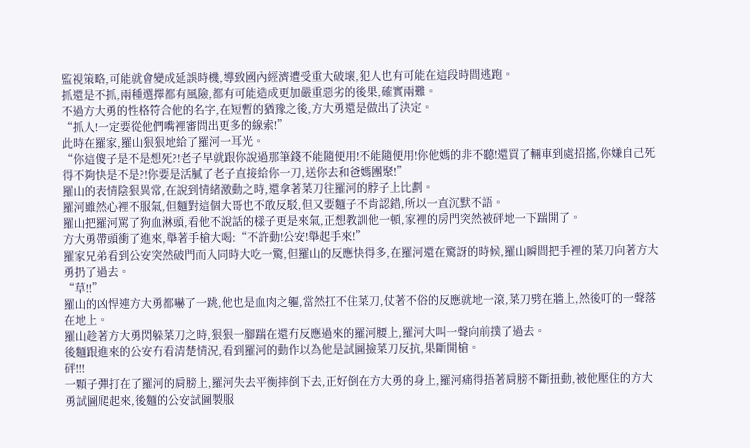監視策略,可能就會變成延誤時機,導致國內經濟遭受重大破壞,犯人也有可能在這段時間逃跑。
抓還是不抓,兩種選擇都有風險,都有可能造成更加嚴重惡劣的後果,確實兩難。
不過方大勇的性格符合他的名字,在短暫的猶豫之後,方大勇還是做出了決定。
“抓人!一定要從他們嘴裡審問出更多的線索!”
此時在羅家,羅山狠狠地給了羅河一耳光。
“你這傻子是不是想死?!老子早就跟你說過那筆錢不能隨便用!不能隨便用!你他媽的非不聽!還買了輛車到處招搖,你嫌自己死得不夠快是不是?!你要是活膩了老子直接給你一刀,送你去和爸媽團聚!”
羅山的表情陰狠異常,在說到情緒激動之時,還拿著菜刀往羅河的脖子上比劃。
羅河雖然心裡不服氣,但麵對這個大哥也不敢反駁,但又要麵子不肯認錯,所以一直沉默不語。
羅山把羅河罵了狗血淋頭,看他不說話的樣子更是來氣,正想教訓他一頓,家裡的房門突然被砰地一下踹開了。
方大勇帶頭衝了進來,舉著手槍大喝:“不許動!公安!舉起手來!”
羅家兄弟看到公安突然破門而入同時大吃一驚,但羅山的反應快得多,在羅河還在驚訝的時候,羅山瞬間把手裡的菜刀向著方大勇扔了過去。
“草!!”
羅山的凶悍連方大勇都嚇了一跳,他也是血肉之軀,當然扛不住菜刀,仗著不俗的反應就地一滾,菜刀劈在牆上,然後叮的一聲落在地上。
羅山趁著方大勇閃躲菜刀之時,狠狠一腳踹在還冇反應過來的羅河腰上,羅河大叫一聲向前撲了過去。
後麵跟進來的公安冇看清楚情況,看到羅河的動作以為他是試圖撿菜刀反抗,果斷開槍。
砰!!!
一顆子彈打在了羅河的肩膀上,羅河失去平衡摔倒下去,正好倒在方大勇的身上,羅河痛得捂著肩膀不斷扭動,被他壓住的方大勇試圖爬起來,後麵的公安試圖製服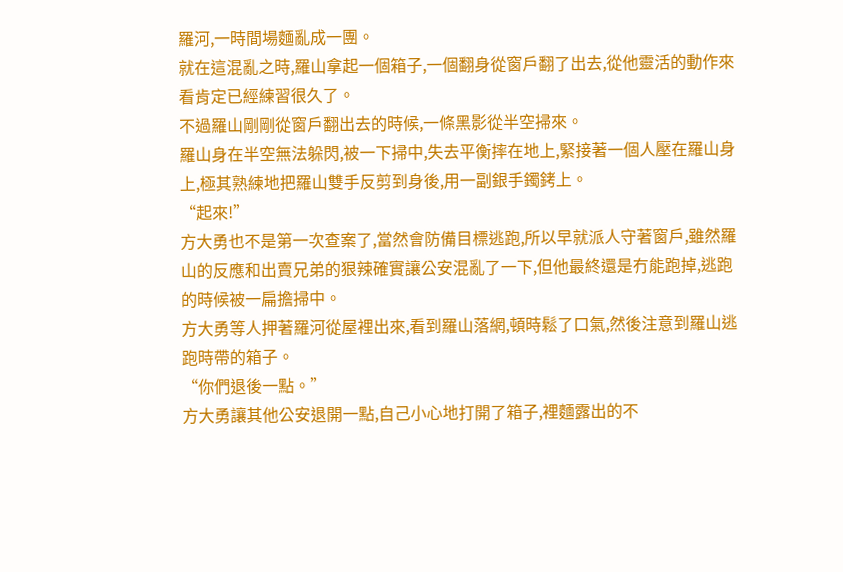羅河,一時間場麵亂成一團。
就在這混亂之時,羅山拿起一個箱子,一個翻身從窗戶翻了出去,從他靈活的動作來看肯定已經練習很久了。
不過羅山剛剛從窗戶翻出去的時候,一條黑影從半空掃來。
羅山身在半空無法躲閃,被一下掃中,失去平衡摔在地上,緊接著一個人壓在羅山身上,極其熟練地把羅山雙手反剪到身後,用一副銀手鐲銬上。
“起來!”
方大勇也不是第一次查案了,當然會防備目標逃跑,所以早就派人守著窗戶,雖然羅山的反應和出賣兄弟的狠辣確實讓公安混亂了一下,但他最終還是冇能跑掉,逃跑的時候被一扁擔掃中。
方大勇等人押著羅河從屋裡出來,看到羅山落網,頓時鬆了口氣,然後注意到羅山逃跑時帶的箱子。
“你們退後一點。”
方大勇讓其他公安退開一點,自己小心地打開了箱子,裡麵露出的不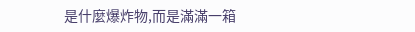是什麼爆炸物,而是滿滿一箱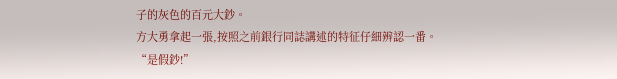子的灰色的百元大鈔。
方大勇拿起一張,按照之前銀行同誌講述的特征仔細辨認一番。
“是假鈔!”